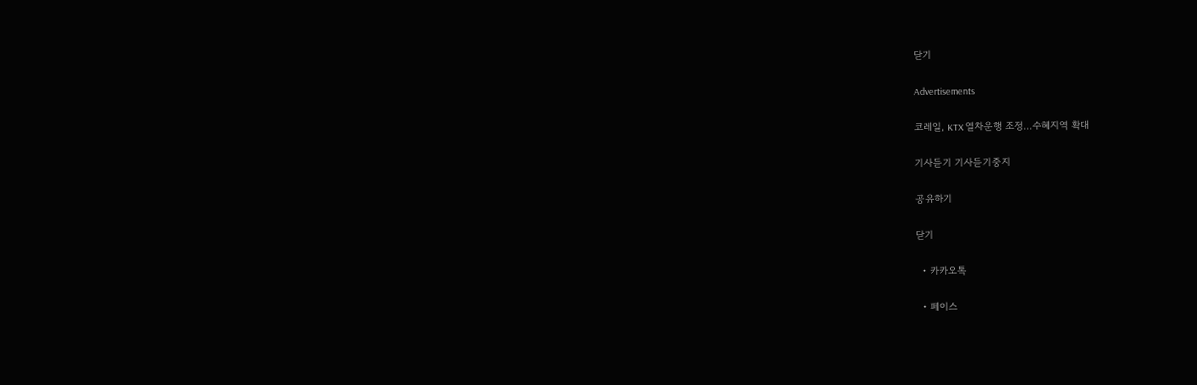닫기

Advertisements

코레일, KTX 열차운행 조정…수혜지역 확대

기사듣기 기사듣기중지

공유하기

닫기

  • 카카오톡

  • 페이스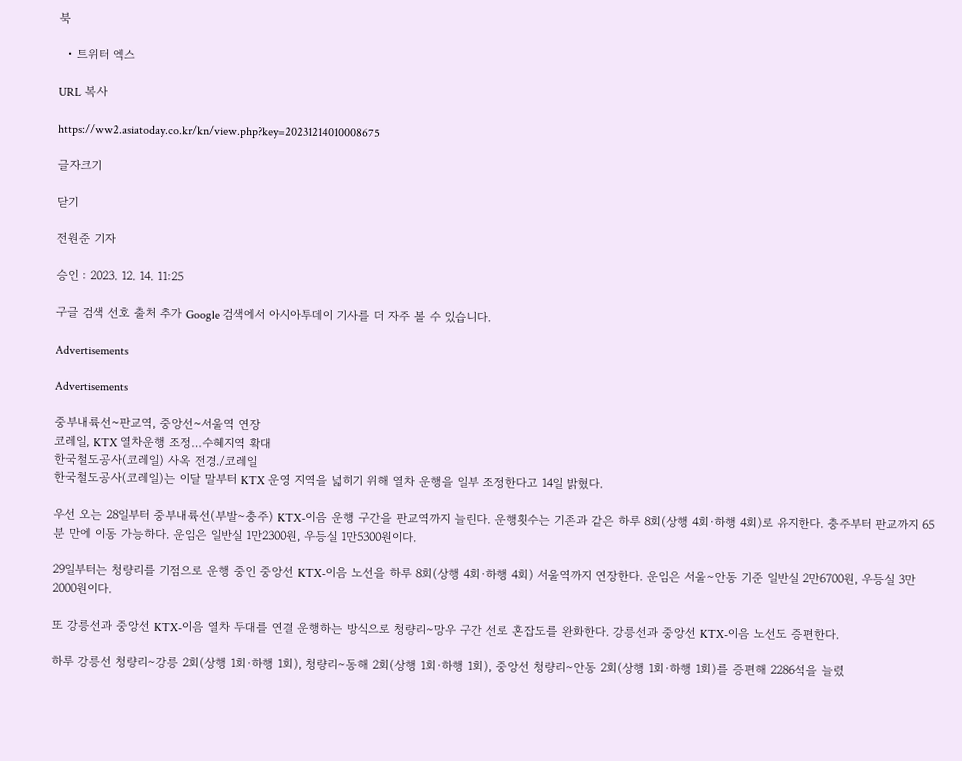북

  • 트위터 엑스

URL 복사

https://ww2.asiatoday.co.kr/kn/view.php?key=20231214010008675

글자크기

닫기

전원준 기자

승인 : 2023. 12. 14. 11:25

구글 검색 선호 출처 추가 Google 검색에서 아시아투데이 기사를 더 자주 볼 수 있습니다.

Advertisements

Advertisements

중부내륙선~판교역, 중앙선~서울역 연장
코레일, KTX 열차운행 조정…수혜지역 확대
한국철도공사(코레일) 사옥 전경./코레일
한국철도공사(코레일)는 이달 말부터 KTX 운영 지역을 넓히기 위해 열차 운행을 일부 조정한다고 14일 밝혔다.

우선 오는 28일부터 중부내륙선(부발∼충주) KTX-이음 운행 구간을 판교역까지 늘린다. 운행횟수는 기존과 같은 하루 8회(상행 4회·하행 4회)로 유지한다. 충주부터 판교까지 65분 만에 이동 가능하다. 운임은 일반실 1만2300원, 우등실 1만5300원이다.

29일부터는 청량리를 기점으로 운행 중인 중앙선 KTX-이음 노선을 하루 8회(상행 4회·하행 4회) 서울역까지 연장한다. 운임은 서울∼안동 기준 일반실 2만6700원, 우등실 3만2000원이다.

또 강릉선과 중앙선 KTX-이음 열차 두대를 연결 운행하는 방식으로 청량리∼망우 구간 선로 혼잡도를 완화한다. 강릉선과 중앙선 KTX-이음 노선도 증편한다.

하루 강릉선 청량리∼강릉 2회(상행 1회·하행 1회), 청량리∼동해 2회(상행 1회·하행 1회), 중앙선 청량리∼안동 2회(상행 1회·하행 1회)를 증편해 2286석을 늘렸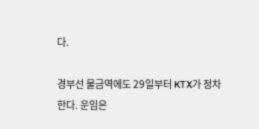다.

경부선 물금역에도 29일부터 KTX가 정차한다. 운임은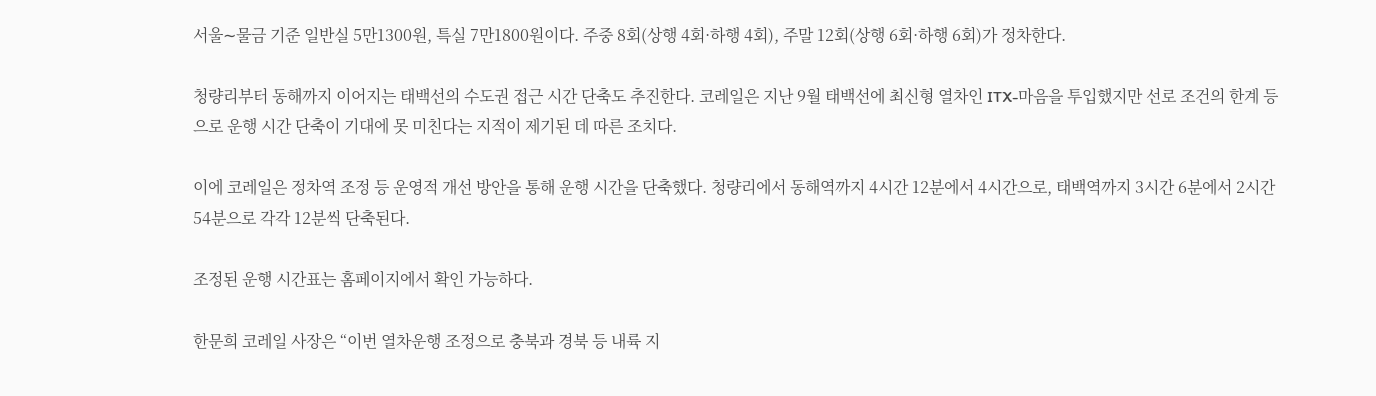서울∼물금 기준 일반실 5만1300원, 특실 7만1800원이다. 주중 8회(상행 4회·하행 4회), 주말 12회(상행 6회·하행 6회)가 정차한다.

청량리부터 동해까지 이어지는 태백선의 수도권 접근 시간 단축도 추진한다. 코레일은 지난 9월 태백선에 최신형 열차인 ITX-마음을 투입했지만 선로 조건의 한계 등으로 운행 시간 단축이 기대에 못 미친다는 지적이 제기된 데 따른 조치다.

이에 코레일은 정차역 조정 등 운영적 개선 방안을 통해 운행 시간을 단축했다. 청량리에서 동해역까지 4시간 12분에서 4시간으로, 태백역까지 3시간 6분에서 2시간 54분으로 각각 12분씩 단축된다.

조정된 운행 시간표는 홈페이지에서 확인 가능하다.

한문희 코레일 사장은 “이번 열차운행 조정으로 충북과 경북 등 내륙 지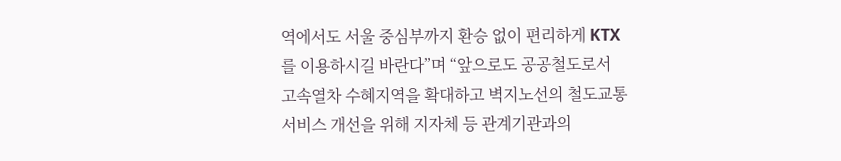역에서도 서울 중심부까지 환승 없이 편리하게 KTX를 이용하시길 바란다”며 “앞으로도 공공철도로서 고속열차 수혜지역을 확대하고 벽지노선의 철도교통 서비스 개선을 위해 지자체 등 관계기관과의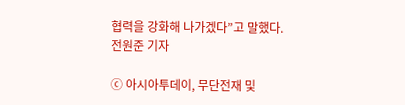협력을 강화해 나가겠다”고 말했다.
전원준 기자

ⓒ 아시아투데이, 무단전재 및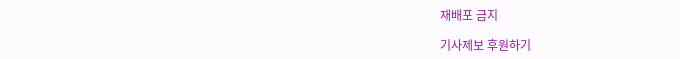재배포 금지

기사제보 후원하기